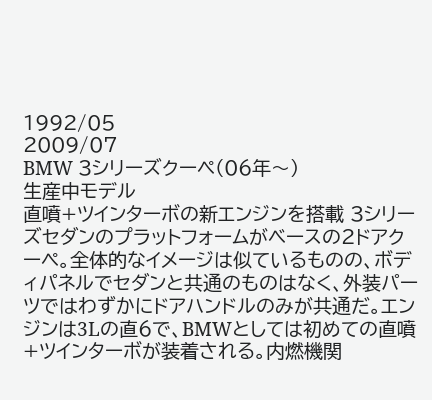1992/05
2009/07
BMW 3シリーズクーペ(06年〜)
生産中モデル
直噴+ツインターボの新エンジンを搭載 3シリーズセダンのプラットフォームがベースの2ドアクーペ。全体的なイメージは似ているものの、ボディパネルでセダンと共通のものはなく、外装パーツではわずかにドアハンドルのみが共通だ。エンジンは3Lの直6で、BMWとしては初めての直噴+ツインターボが装着される。内燃機関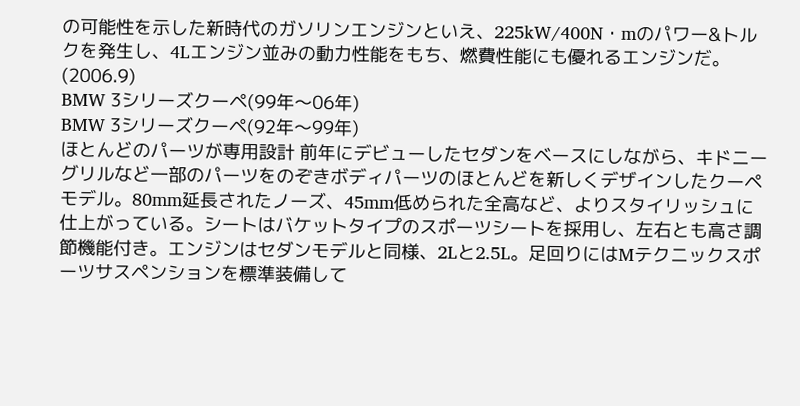の可能性を示した新時代のガソリンエンジンといえ、225kW/400N・mのパワー&トルクを発生し、4Lエンジン並みの動力性能をもち、燃費性能にも優れるエンジンだ。(2006.9)
BMW 3シリーズクーペ(99年〜06年)
BMW 3シリーズクーペ(92年〜99年)
ほとんどのパーツが専用設計 前年にデビューしたセダンをベースにしながら、キドニーグリルなど一部のパーツをのぞきボディパーツのほとんどを新しくデザインしたクーペモデル。80mm延長されたノーズ、45mm低められた全高など、よりスタイリッシュに仕上がっている。シートはバケットタイプのスポーツシートを採用し、左右とも高さ調節機能付き。エンジンはセダンモデルと同様、2Lと2.5L。足回りにはMテクニックスポーツサスペンションを標準装備して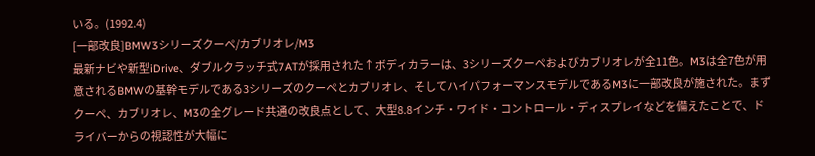いる。(1992.4)
[一部改良]BMW3シリーズクーペ/カブリオレ/M3
最新ナビや新型iDrive、ダブルクラッチ式7ATが採用された↑ボディカラーは、3シリーズクーペおよびカブリオレが全11色。M3は全7色が用意されるBMWの基幹モデルである3シリーズのクーペとカブリオレ、そしてハイパフォーマンスモデルであるM3に一部改良が施された。まずクーペ、カブリオレ、M3の全グレード共通の改良点として、大型8.8インチ・ワイド・コントロール・ディスプレイなどを備えたことで、ドライバーからの視認性が大幅に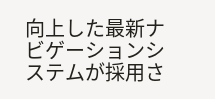向上した最新ナビゲーションシステムが採用さ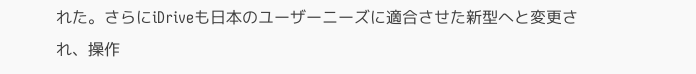れた。さらにiDriveも日本のユーザーニーズに適合させた新型へと変更され、操作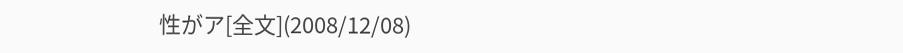性がア[全文](2008/12/08)